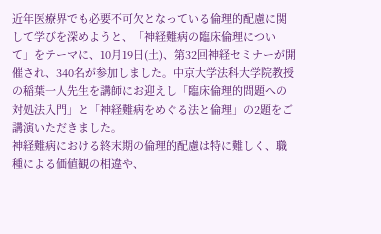近年医療界でも必要不可欠となっている倫理的配慮に関して学びを深めようと、「神経難病の臨床倫理について」をテーマに、10月19日(土)、第32回神経セミナーが開催され、340名が参加しました。中京大学法科大学院教授の稲葉一人先生を講師にお迎えし「臨床倫理的問題への対処法入門」と「神経難病をめぐる法と倫理」の2題をご講演いただきました。
神経難病における終末期の倫理的配慮は特に難しく、職種による価値観の相違や、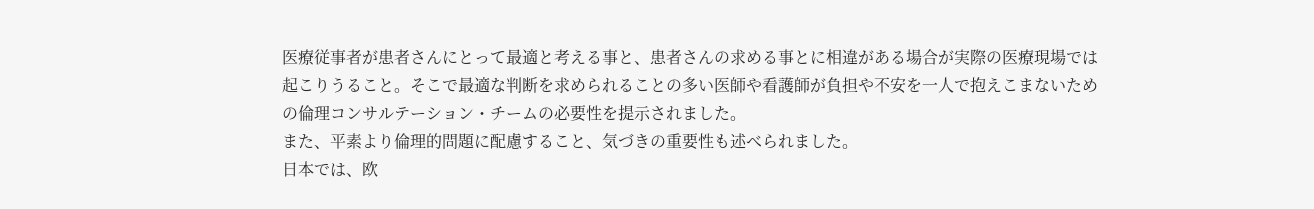医療従事者が患者さんにとって最適と考える事と、患者さんの求める事とに相違がある場合が実際の医療現場では起こりうること。そこで最適な判断を求められることの多い医師や看護師が負担や不安を一人で抱えこまないための倫理コンサルテーション・チームの必要性を提示されました。
また、平素より倫理的問題に配慮すること、気づきの重要性も述べられました。
日本では、欧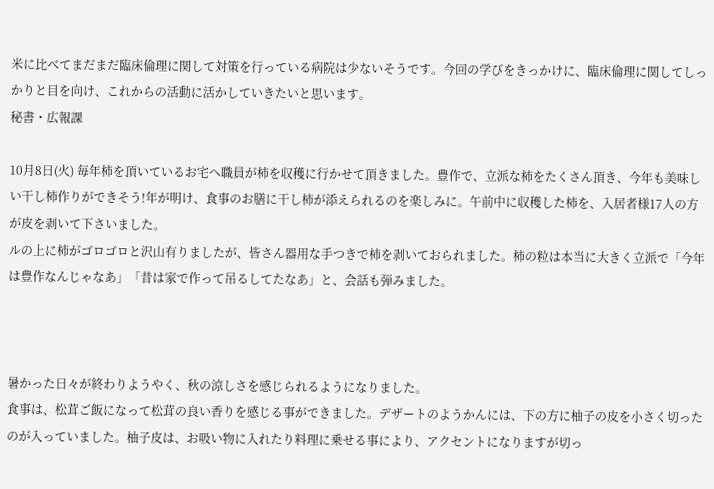米に比べてまだまだ臨床倫理に関して対策を行っている病院は少ないそうです。今回の学びをきっかけに、臨床倫理に関してしっかりと目を向け、これからの活動に活かしていきたいと思います。
秘書・広報課

10月8日(火) 毎年柿を頂いているお宅へ職員が柿を収穫に行かせて頂きました。豊作で、立派な柿をたくさん頂き、今年も美味しい干し柿作りができそう!年が明け、食事のお膳に干し柿が添えられるのを楽しみに。午前中に収穫した柿を、入居者様17人の方が皮を剥いて下さいました。
ルの上に柿がゴロゴロと沢山有りましたが、皆さん器用な手つきで柿を剥いておられました。柿の粒は本当に大きく立派で「今年は豊作なんじゃなあ」「昔は家で作って吊るしてたなあ」と、会話も弾みました。



暑かった日々が終わりようやく、秋の涼しさを感じられるようになりました。
食事は、松茸ご飯になって松茸の良い香りを感じる事ができました。デザートのようかんには、下の方に柚子の皮を小さく切ったのが入っていました。柚子皮は、お吸い物に入れたり料理に乗せる事により、アクセントになりますが切っ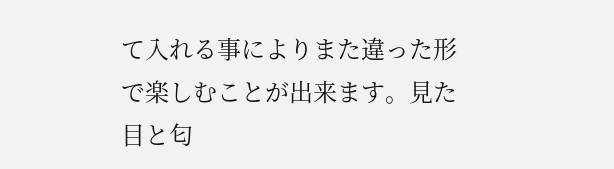て入れる事によりまた違った形で楽しむことが出来ます。見た目と匂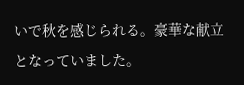いで秋を感じられる。豪華な献立となっていました。